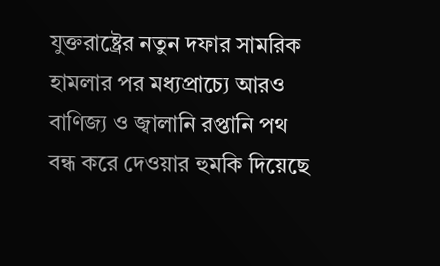যুক্তরাষ্ট্রের নতুন দফার সামরিক হামলার পর মধ্যপ্রাচ্যে আরও বাণিজ্য ও জ্বালানি রপ্তানি পথ বন্ধ করে দেওয়ার হুমকি দিয়েছে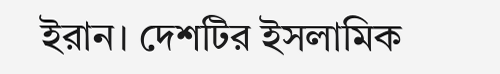ইরান। দেশটির ইসলামিক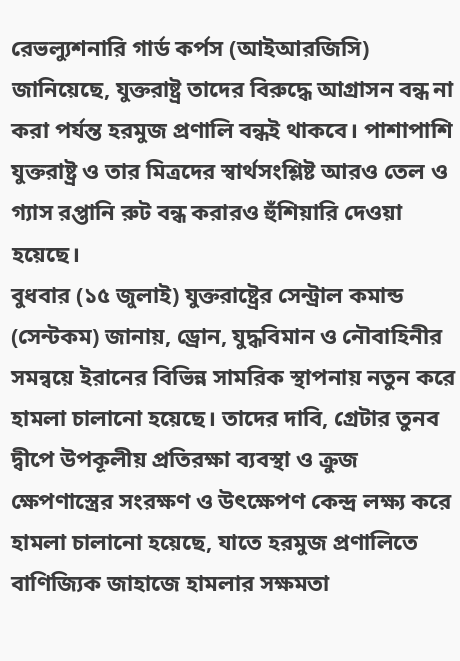রেভল্যুশনারি গার্ড কর্পস (আইআরজিসি) জানিয়েছে, যুক্তরাষ্ট্র তাদের বিরুদ্ধে আগ্রাসন বন্ধ না করা পর্যন্ত হরমুজ প্রণালি বন্ধই থাকবে। পাশাপাশি যুক্তরাষ্ট্র ও তার মিত্রদের স্বার্থসংশ্লিষ্ট আরও তেল ও গ্যাস রপ্তানি রুট বন্ধ করারও হুঁশিয়ারি দেওয়া হয়েছে।
বুধবার (১৫ জুলাই) যুক্তরাষ্ট্রের সেন্ট্রাল কমান্ড (সেন্টকম) জানায়, ড্রোন, যুদ্ধবিমান ও নৌবাহিনীর সমন্বয়ে ইরানের বিভিন্ন সামরিক স্থাপনায় নতুন করে হামলা চালানো হয়েছে। তাদের দাবি, গ্রেটার তুনব দ্বীপে উপকূলীয় প্রতিরক্ষা ব্যবস্থা ও ক্রুজ ক্ষেপণাস্ত্রের সংরক্ষণ ও উৎক্ষেপণ কেন্দ্র লক্ষ্য করে হামলা চালানো হয়েছে, যাতে হরমুজ প্রণালিতে বাণিজ্যিক জাহাজে হামলার সক্ষমতা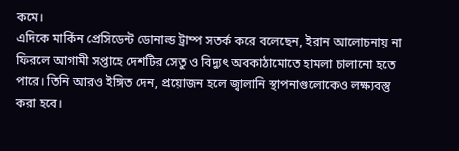কমে।
এদিকে মার্কিন প্রেসিডেন্ট ডোনাল্ড ট্রাম্প সতর্ক করে বলেছেন, ইরান আলোচনায় না ফিরলে আগামী সপ্তাহে দেশটির সেতু ও বিদ্যুৎ অবকাঠামোতে হামলা চালানো হতে পারে। তিনি আরও ইঙ্গিত দেন, প্রয়োজন হলে জ্বালানি স্থাপনাগুলোকেও লক্ষ্যবস্তু করা হবে।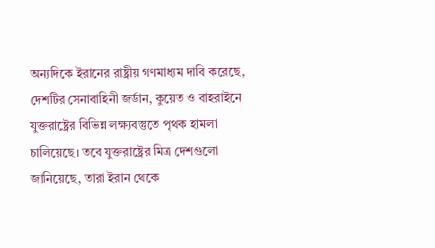অন্যদিকে ইরানের রাষ্ট্রীয় গণমাধ্যম দাবি করেছে, দেশটির সেনাবাহিনী জর্ডান, কুয়েত ও বাহরাইনে যুক্তরাষ্ট্রের বিভিন্ন লক্ষ্যবস্তুতে পৃথক হামলা চালিয়েছে। তবে যুক্তরাষ্ট্রের মিত্র দেশগুলো জানিয়েছে, তারা ইরান থেকে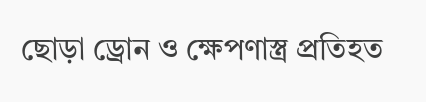ছোড়া ড্রোন ও ক্ষেপণাস্ত্র প্রতিহত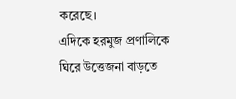করেছে।
এদিকে হরমুজ প্রণালিকে ঘিরে উত্তেজনা বাড়তে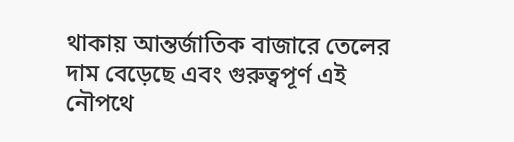থাকায় আন্তর্জাতিক বাজারে তেলের দাম বেড়েছে এবং গুরুত্বপূর্ণ এই নৌপথে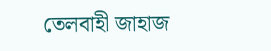তেলবাহী জাহাজ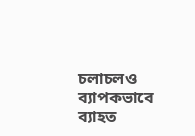চলাচলও ব্যাপকভাবে ব্যাহত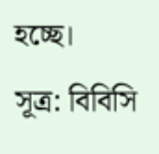হচ্ছে।
সূত্র: বিবিসি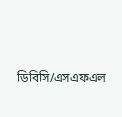ডিবিসি/এসএফএল